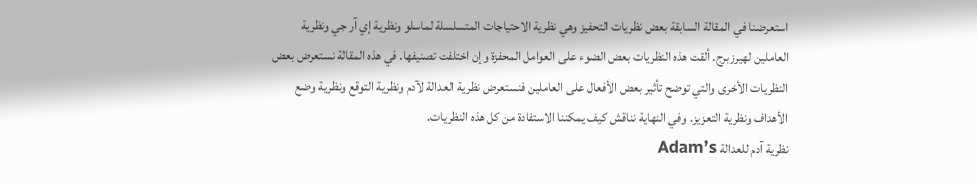استعرضنا في المقالة السابقة بعض نظريات التحفيز وهي نظرية الاحتياجات المتسلسلة لماسلو ونظرية إي آر جي ونظرية العاملين لهيرزبرج. ألقت هذه النظريات بعض الضوء على العوامل المحفزة وإن اختلفت تصنيفها. في هذه المقالة نستعرض بعض النظريات الأخرى والتي توضح تأثير بعض الأفعال على العاملين فنستعرض نظرية العدالة لآدم ونظرية التوقع ونظرية وضع الأهداف ونظرية التعزيز. وفي النهاية نناقش كيف يمكننا الاستفادة من كل هذه النظريات.
نظرية آدم للعدالة Adam’s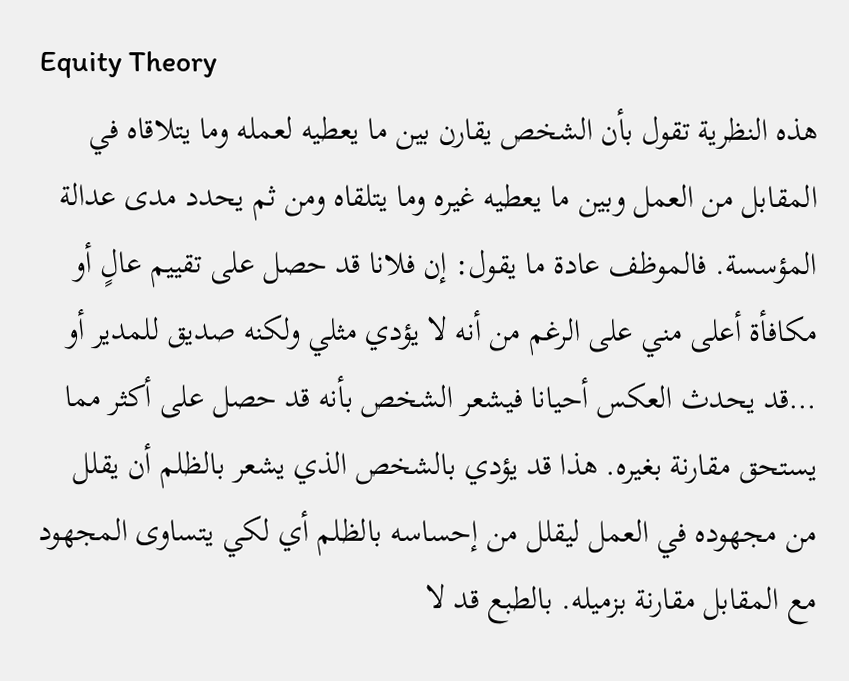Equity Theory
هذه النظرية تقول بأن الشخص يقارن بين ما يعطيه لعمله وما يتلاقاه في المقابل من العمل وبين ما يعطيه غيره وما يتلقاه ومن ثم يحدد مدى عدالة المؤسسة. فالموظف عادة ما يقول: إن فلانا قد حصل على تقييم عالٍ أو مكافأة أعلى مني على الرغم من أنه لا يؤدي مثلي ولكنه صديق للمدير أو …قد يحدث العكس أحيانا فيشعر الشخص بأنه قد حصل على أكثر مما يستحق مقارنة بغيره. هذا قد يؤدي بالشخص الذي يشعر بالظلم أن يقلل من مجهوده في العمل ليقلل من إحساسه بالظلم أي لكي يتساوى المجهود مع المقابل مقارنة بزميله. بالطبع قد لا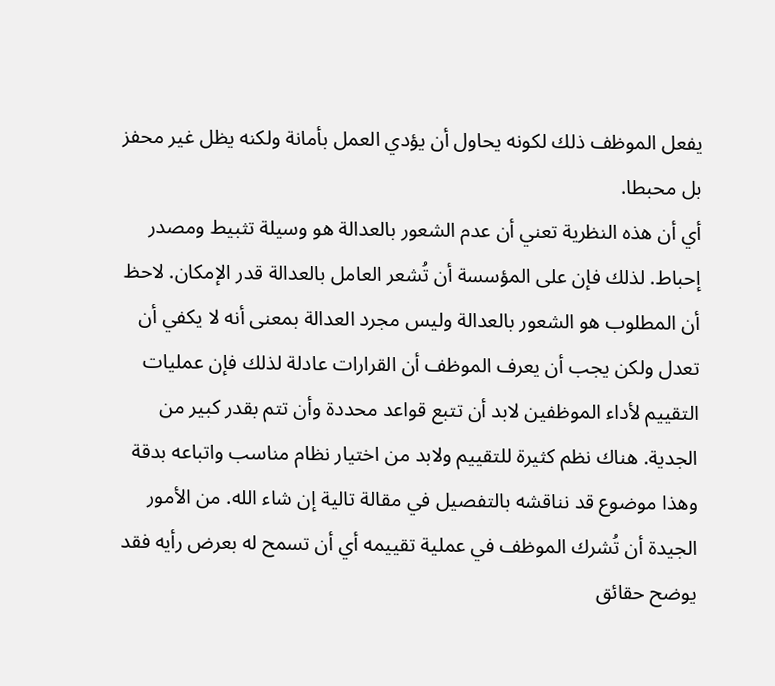يفعل الموظف ذلك لكونه يحاول أن يؤدي العمل بأمانة ولكنه يظل غير محفز بل محبطا.
أي أن هذه النظرية تعني أن عدم الشعور بالعدالة هو وسيلة تثبيط ومصدر إحباط. لذلك فإن على المؤسسة أن تُشعر العامل بالعدالة قدر الإمكان. لاحظ أن المطلوب هو الشعور بالعدالة وليس مجرد العدالة بمعنى أنه لا يكفي أن تعدل ولكن يجب أن يعرف الموظف أن القرارات عادلة لذلك فإن عمليات التقييم لأداء الموظفين لابد أن تتبع قواعد محددة وأن تتم بقدر كبير من الجدية. هناك نظم كثيرة للتقييم ولابد من اختيار نظام مناسب واتباعه بدقة وهذا موضوع قد نناقشه بالتفصيل في مقالة تالية إن شاء الله. من الأمور الجيدة أن تُشرك الموظف في عملية تقييمه أي أن تسمح له بعرض رأيه فقد يوضح حقائق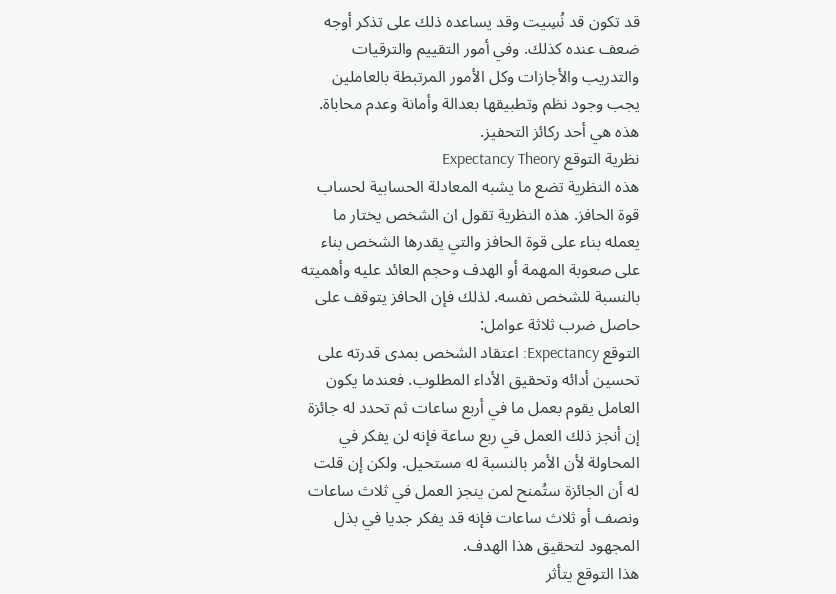قد تكون قد نُسِيت وقد يساعده ذلك على تذكر أوجه ضعف عنده كذلك. وفي أمور التقييم والترقيات والتدريب والأجازات وكل الأمور المرتبطة بالعاملين يجب وجود نظم وتطبيقها بعدالة وأمانة وعدم محاباة. هذه هي أحد ركائز التحفيز.
نظرية التوقع Expectancy Theory
هذه النظرية تضع ما يشبه المعادلة الحسابية لحساب قوة الحافز. هذه النظرية تقول ان الشخص يختار ما يعمله بناء على قوة الحافز والتي يقدرها الشخص بناء على صعوبة المهمة أو الهدف وحجم العائد عليه وأهميته بالنسبة للشخص نفسه. لذلك فإن الحافز يتوقف على حاصل ضرب ثلاثة عوامل:
التوقع Expectancy: اعتقاد الشخص بمدى قدرته على تحسين أدائه وتحقيق الأداء المطلوب. فعندما يكون العامل يقوم بعمل ما في أربع ساعات ثم تحدد له جائزة إن أنجز ذلك العمل في ربع ساعة فإنه لن يفكر في المحاولة لأن الأمر بالنسبة له مستحيل. ولكن إن قلت له أن الجائزة ستُمنح لمن ينجز العمل في ثلاث ساعات ونصف أو ثلاث ساعات فإنه قد يفكر جديا في بذل المجهود لتحقيق هذا الهدف.
هذا التوقع يتأثر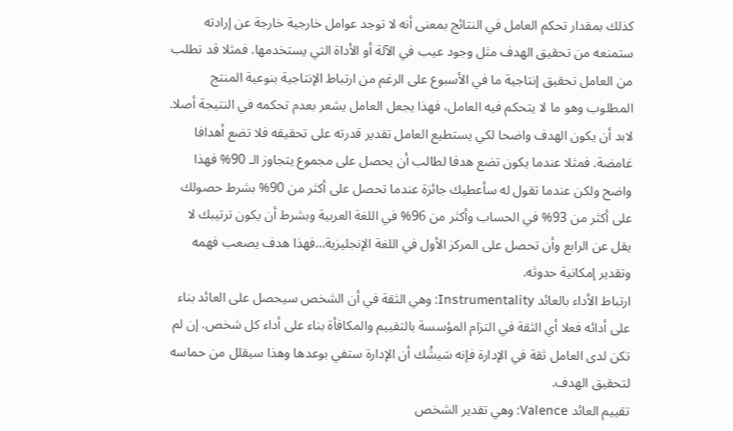كذلك بمقدار تحكم العامل في النتائج بمعنى أنه لا توجد عوامل خارجية خارجة عن إرادته ستمنعه من تحقيق الهدف مثل وجود عيب في الآلة أو الأداة التي يستخدمها. فمثلا قد تطلب من العامل تحقيق إنتاجية ما في الأسبوع على الرغم من ارتباط الإنتاجية بنوعية المنتج المطلوب وهو ما لا يتحكم فيه العامل، فهذا يجعل العامل يشعر بعدم تحكمه في النتيجة أصلا.
لابد أن يكون الهدف واضحا لكي يستطيع العامل تقدير قدرته على تحقيقه فلا تضع أهدافا غامضة. فمثلا عندما يكون تضع هدفا لطالب أن يحصل على مجموع يتجاوز الـ 90% فهذا واضح ولكن عندما تقول له سأعطيك جائزة عندما تحصل على أكثر من 90% بشرط حصولك على أكثر من 93% في الحساب وأكثر من 96% في اللغة العربية وبشرط أن يكون ترتيبك لا يقل عن الرابع وأن تحصل على المركز الأول في اللغة الإنجليزية…فهذا هدف يصعب فهمه وتقدير إمكانية حدوثه.
ارتباط الأداء بالعائد Instrumentality: وهي الثقة في أن الشخص سيحصل على العائد بناء على أدائه فعلا أي الثقة في التزام المؤسسة بالتقييم والمكافأة بناء على أداء كل شخص. إن لم تكن لدى العامل ثقة في الإدارة فإنه سَيشُك أن الإدارة ستفي بوعدها وهذا سيقلل من حماسه لتحقيق الهدف.
تقييم العائد Valence: وهي تقدير الشخص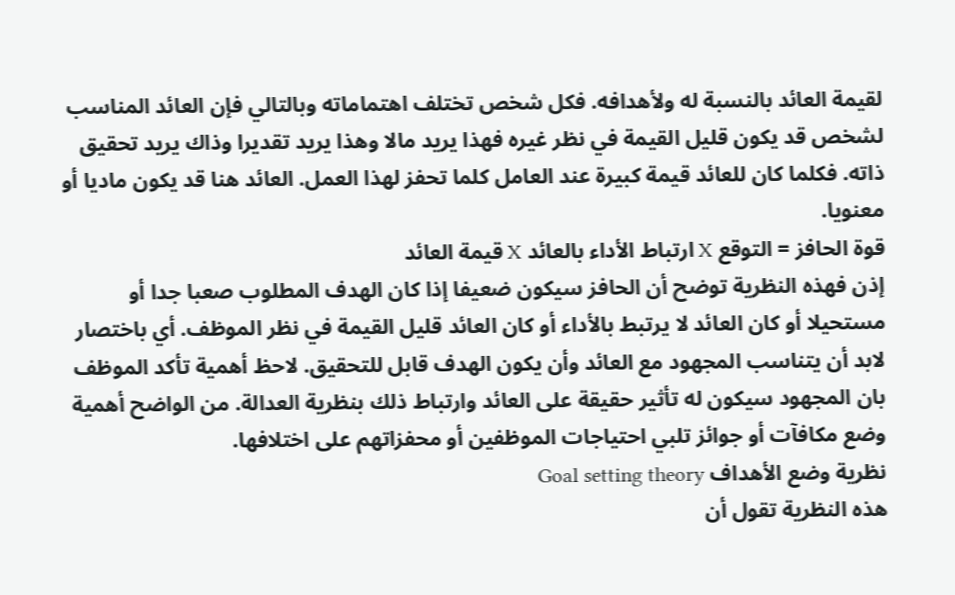لقيمة العائد بالنسبة له ولأهدافه. فكل شخص تختلف اهتماماته وبالتالي فإن العائد المناسب لشخص قد يكون قليل القيمة في نظر غيره فهذا يريد مالا وهذا يريد تقديرا وذاك يريد تحقيق ذاته. فكلما كان للعائد قيمة كبيرة عند العامل كلما تحفز لهذا العمل. العائد هنا قد يكون ماديا أو معنويا.
قوة الحافز = التوقع X ارتباط الأداء بالعائد X قيمة العائد
إذن فهذه النظرية توضح أن الحافز سيكون ضعيفا إذا كان الهدف المطلوب صعبا جدا أو مستحيلا أو كان العائد لا يرتبط بالأداء أو كان العائد قليل القيمة في نظر الموظف. أي باختصار لابد أن يتناسب المجهود مع العائد وأن يكون الهدف قابل للتحقيق. لاحظ أهمية تأكد الموظف بان المجهود سيكون له تأثير حقيقة على العائد وارتباط ذلك بنظرية العدالة. من الواضح أهمية وضع مكافآت أو جوائز تلبي احتياجات الموظفين أو محفزاتهم على اختلافها.
نظرية وضع الأهداف Goal setting theory
هذه النظرية تقول أن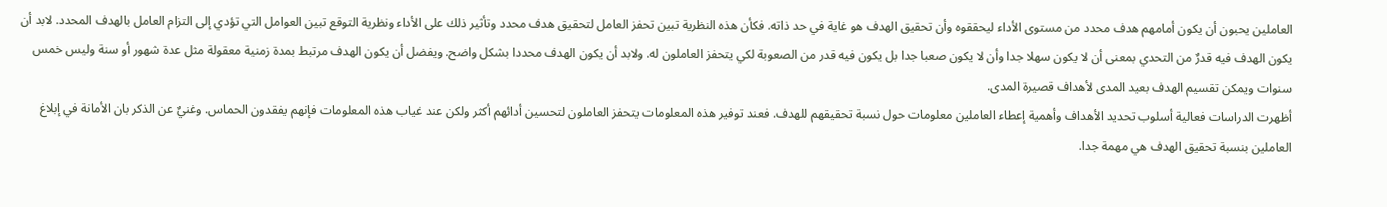العاملين يحبون أن يكون أمامهم هدف محدد من مستوى الأداء ليحققوه وأن تحقيق الهدف هو غاية في حد ذاته. فكأن هذه النظرية تبين تحفز العامل لتحقيق هدف محدد وتأثير ذلك على الأداء ونظرية التوقع تبين العوامل التي تؤدي إلى التزام العامل بالهدف المحدد. لابد أن يكون الهدف فيه قدرٌ من التحدي بمعنى أن لا يكون سهلا جدا وأن لا يكون صعبا جدا بل يكون فيه قدر من الصعوبة لكي يتحفز العاملون له. ولابد أن يكون الهدف محددا بشكل واضح. ويفضل أن يكون الهدف مرتبط بمدة زمنية معقولة مثل عدة شهور أو سنة وليس خمس سنوات ويمكن تقسيم الهدف بعيد المدى لأهداف قصيرة المدى.
أظهرت الدراسات فعالية أسلوب تحديد الأهداف وأهمية إعطاء العاملين معلومات حول نسبة تحقيقهم للهدف. فعند توفير هذه المعلومات يتحفز العاملون لتحسين أدائهم أكثر ولكن عند غياب هذه المعلومات فإنهم يفقدون الحماس. وغنيٌ عن الذكر بان الأمانة في إبلاغ العاملين بنسبة تحقيق الهدف هي مهمة جدا.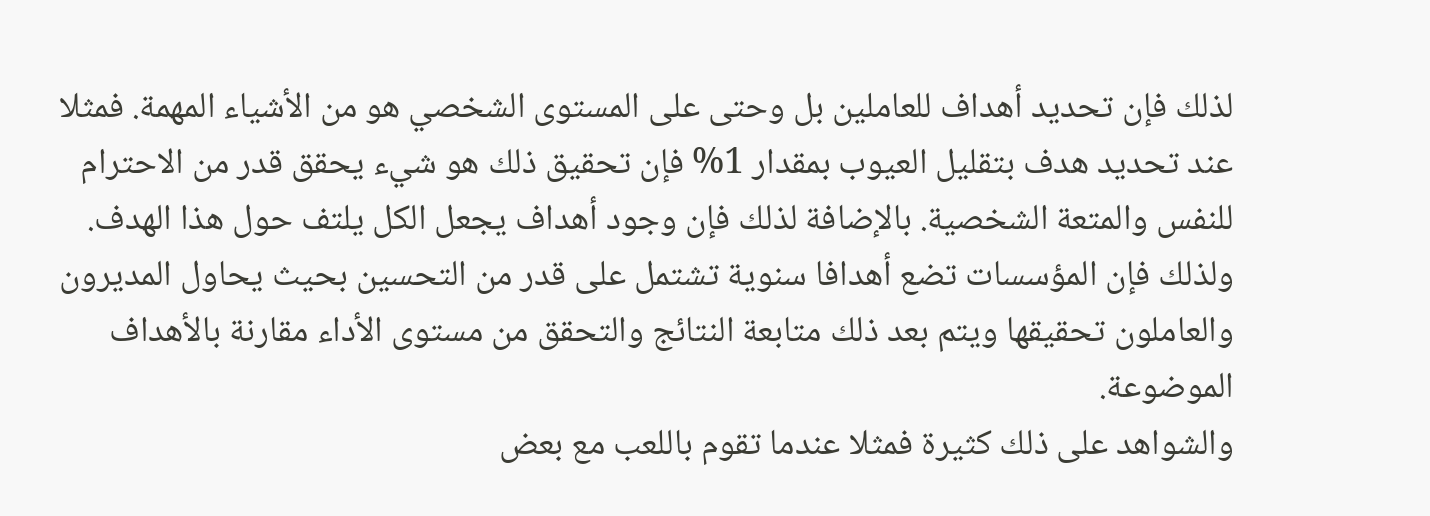لذلك فإن تحديد أهداف للعاملين بل وحتى على المستوى الشخصي هو من الأشياء المهمة. فمثلا عند تحديد هدف بتقليل العيوب بمقدار 1% فإن تحقيق ذلك هو شيء يحقق قدر من الاحترام للنفس والمتعة الشخصية. بالإضافة لذلك فإن وجود أهداف يجعل الكل يلتف حول هذا الهدف. ولذلك فإن المؤسسات تضع أهدافا سنوية تشتمل على قدر من التحسين بحيث يحاول المديرون والعاملون تحقيقها ويتم بعد ذلك متابعة النتائج والتحقق من مستوى الأداء مقارنة بالأهداف الموضوعة.
والشواهد على ذلك كثيرة فمثلا عندما تقوم باللعب مع بعض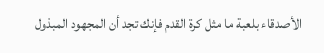الأصدقاء بلعبة ما مثل كرة القدم فإنك تجد أن المجهود المبذول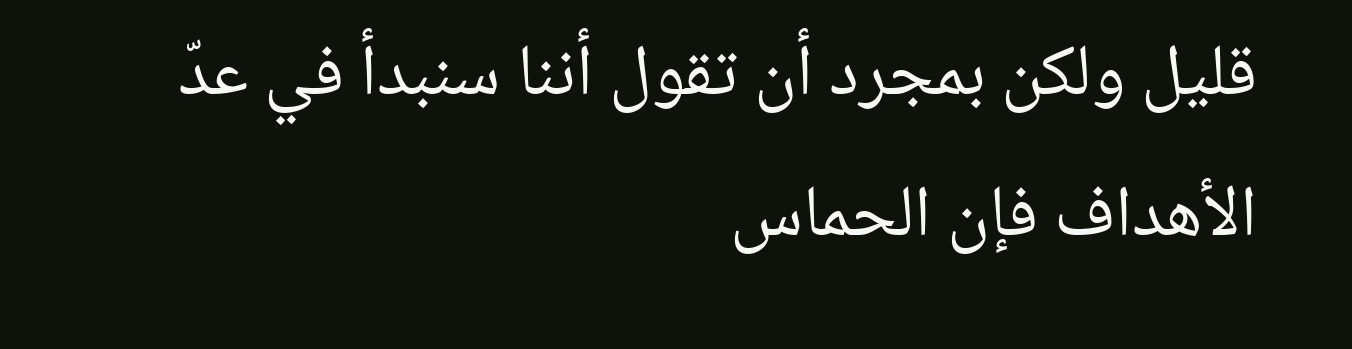قليل ولكن بمجرد أن تقول أننا سنبدأ في عدّ الأهداف فإن الحماس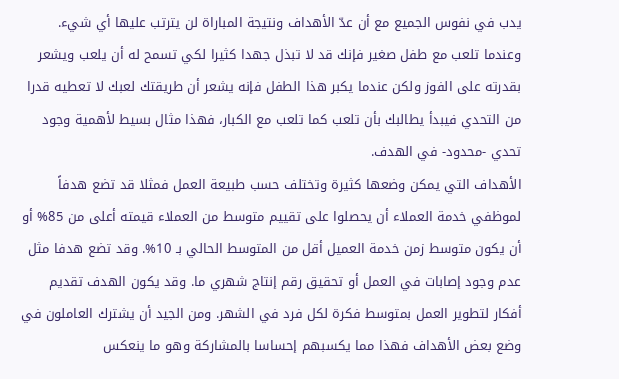يدب في نفوس الجميع مع أن عدّ الأهداف ونتيجة المباراة لن يترتب عليها أي شيء. وعندما تلعب مع طفل صغير فإنك قد لا تبذل جهدا كثيرا لكي تسمح له أن يلعب ويشعر بقدرته على الفوز ولكن عندما يكبر هذا الطفل فإنه يشعر أن طريقتك لعبك لا تعطيه قدرا من التحدي فيبدأ يطالبك بأن تلعب كما تلعب مع الكبار، فهذا مثال بسيط لأهمية وجود تحدي -محدود- في الهدف.
الأهداف التي يمكن وضعها كثيرة وتختلف حسب طبيعة العمل فمثلا قد تضع هدفاً لموظفي خدمة العملاء أن يحصلوا على تقييم متوسط من العملاء قيمته أعلى من 85% أو أن يكون متوسط زمن خدمة العميل أقل من المتوسط الحالي بـ 10%. وقد تضع هدفا مثل عدم وجود إصابات في العمل أو تحقيق رقم إنتاج شهري ما. وقد يكون الهدف تقديم أفكار لتطوير العمل بمتوسط فكرة لكل فرد في الشهر. ومن الجيد أن يشترك العاملون في وضع بعض الأهداف فهذا مما يكسبهم إحساسا بالمشاركة وهو ما ينعكس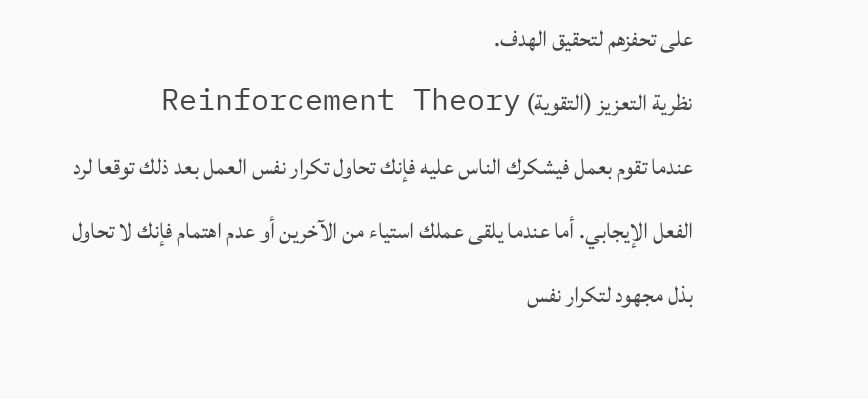على تحفزهم لتحقيق الهدف.
نظرية التعزيز (التقوية) Reinforcement Theory
عندما تقوم بعمل فيشكرك الناس عليه فإنك تحاول تكرار نفس العمل بعد ذلك توقعا لرد الفعل الإيجابي. أما عندما يلقى عملك استياء من الآخرين أو عدم اهتمام فإنك لا تحاول بذل مجهود لتكرار نفس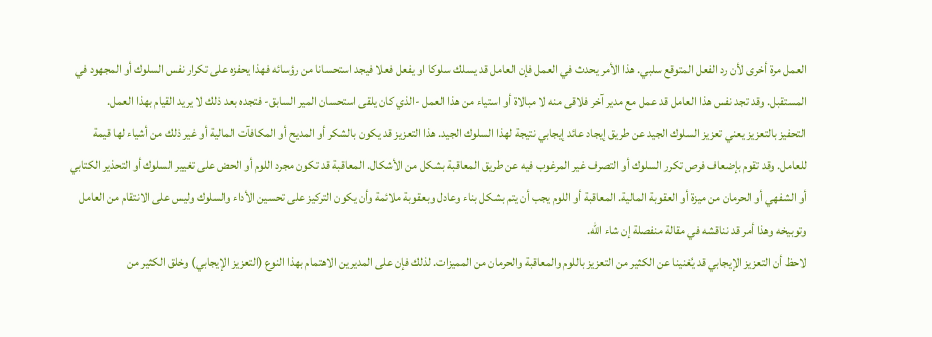العمل مرة أخرى لأن رد الفعل المتوقع سلبي. هذا الأمر يحدث في العمل فإن العامل قد يسلك سلوكا او يفعل فعلا فيجد استحسانا من رؤسائه فهذا يحفزه على تكرار نفس السلوك أو المجهود في المستقبل. وقد تجد نفس هذا العامل قد عمل مع مدير آخر فلاقى منه لا مبالاة أو استياء من هذا العمل -الذي كان يلقى استحسان المير السابق- فتجده بعد ذلك لا يريد القيام بهذا العمل.
التحفيز بالتعزيز يعني تعزيز السلوك الجيد عن طريق إيجاد عائد إيجابي نتيجة لهذا السلوك الجيد. هذا التعزيز قد يكون بالشكر أو المديح أو المكافآت المالية أو غير ذلك من أشياء لها قيمة للعامل. وقد تقوم بإضعاف فرص تكرر السلوك أو التصرف غير المرغوب فيه عن طريق المعاقبة بشكل من الأشكال. المعاقبة قد تكون مجرد اللوم أو الحض على تغيير السلوك أو التحذير الكتابي أو الشفهي أو الحرمان من ميزة أو العقوبة المالية. المعاقبة أو اللوم يجب أن يتم بشكل بناء وعادل وبعقوبة ملائمة وأن يكون التركيز على تحسين الأداء والسلوك وليس على الانتقام من العامل وتوبيخه وهذا أمر قد نناقشه في مقالة منفصلة إن شاء الله.
لاحظ أن التعزيز الإيجابي قد يُغنينا عن الكثير من التعزيز باللوم والمعاقبة والحرمان من المميزات. لذلك فإن على المديرين الاهتمام بهذا النوع (التعزيز الإيجابي) وخلق الكثير من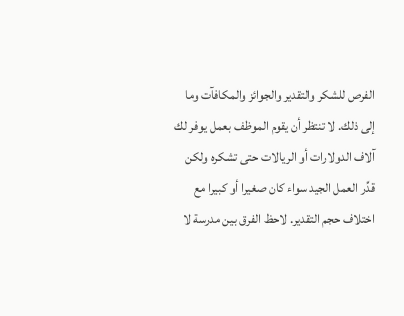الفرص للشكر والتقدير والجوائز والمكافآت وما إلى ذلك. لا تنتظر أن يقوم الموظف بعمل يوفر لك آلاف الدولارات أو الريالات حتى تشكره ولكن قدِّر العمل الجيد سواء كان صغيرا أو كبيرا مع اختلاف حجم التقدير. لاحظ الفرق بين مدرسة لا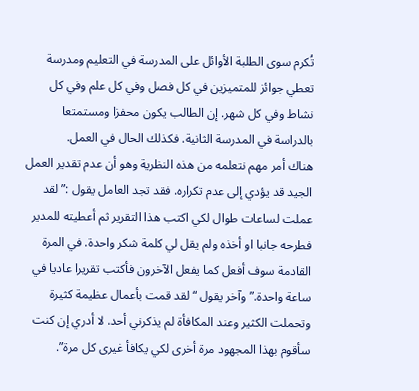تُكرم سوى الطلبة الأوائل على المدرسة في التعليم ومدرسة تعطي جوائز للمتميزين في كل فصل وفي كل علم وفي كل نشاط وفي كل شهر. إن الطالب يكون محفزا ومستمتعا بالدراسة في المدرسة الثانية. فكذلك الحال في العمل.
هناك أمر مهم نتعلمه من هذه النظرية وهو أن عدم تقدير العمل الجيد قد يؤدي إلى عدم تكراره. فقد تجد العامل يقول :”لقد عملت لساعات طوال لكي اكتب هذا التقرير ثم أعطيته للمدير فطرحه جانبا او أخذه ولم يقل لي كلمة شكر واحدة. في المرة القادمة سوف أفعل كما يفعل الآخرون فأكتب تقريرا عاديا في ساعة واحدة.” وآخر يقول “لقد قمت بأعمال عظيمة كثيرة وتحملت الكثير وعند المكافأة لم يذكرني أحد. لا أدري إن كنت سأقوم بهذا المجهود مرة أخرى لكي يكافأ غيرى كل مرة”.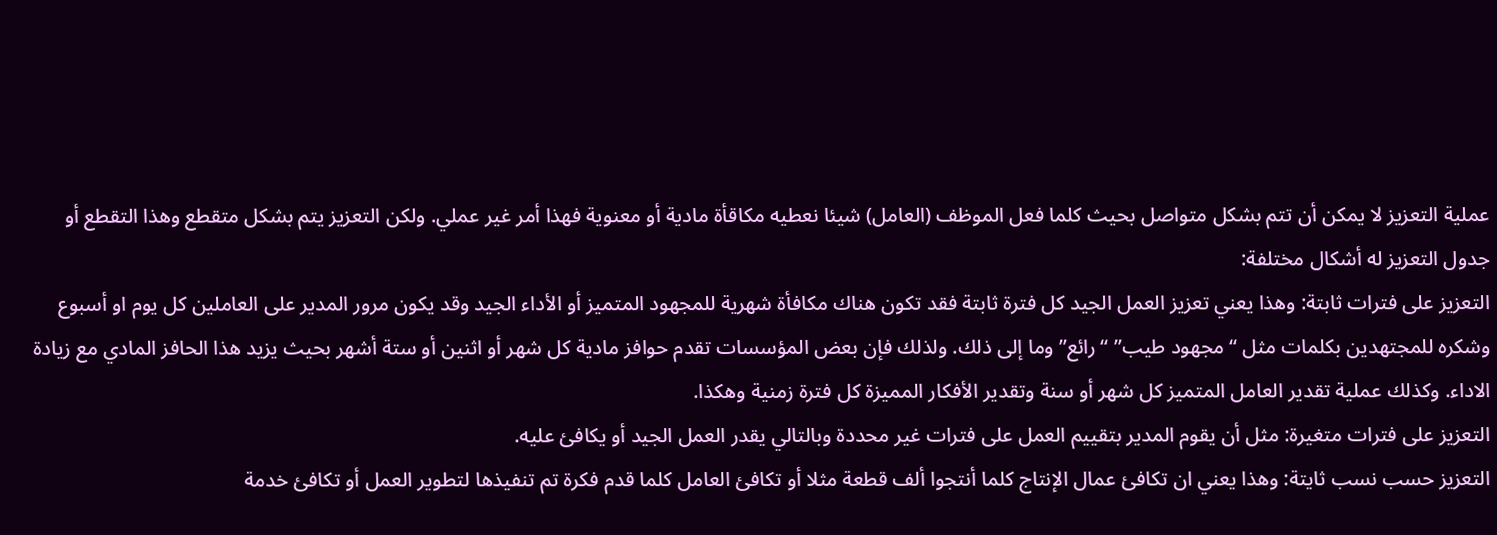عملية التعزيز لا يمكن أن تتم بشكل متواصل بحيث كلما فعل الموظف (العامل) شيئا نعطيه مكاقأة مادية أو معنوية فهذا أمر غير عملي. ولكن التعزيز يتم بشكل متقطع وهذا التقطع أو جدول التعزيز له أشكال مختلفة:
التعزيز على فترات ثابتة: وهذا يعني تعزيز العمل الجيد كل فترة ثابتة فقد تكون هناك مكافأة شهرية للمجهود المتميز أو الأداء الجيد وقد يكون مرور المدير على العاملين كل يوم او أسبوع وشكره للمجتهدين بكلمات مثل “مجهود طيب” “رائع” وما إلى ذلك. ولذلك فإن بعض المؤسسات تقدم حوافز مادية كل شهر أو اثنين أو ستة أشهر بحيث يزيد هذا الحافز المادي مع زيادة الاداء. وكذلك عملية تقدير العامل المتميز كل شهر أو سنة وتقدير الأفكار المميزة كل فترة زمنية وهكذا.
التعزيز على فترات متغيرة: مثل أن يقوم المدير بتقييم العمل على فترات غير محددة وبالتالي يقدر العمل الجيد أو يكافئ عليه.
التعزيز حسب نسب ثايتة: وهذا يعني ان تكافئ عمال الإنتاج كلما أنتجوا ألف قطعة مثلا أو تكافئ العامل كلما قدم فكرة تم تنفيذها لتطوير العمل أو تكافئ خدمة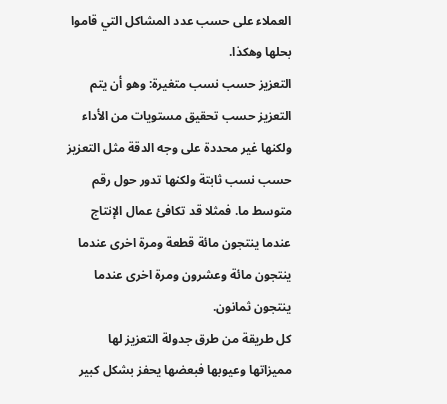العملاء على حسب عدد المشاكل التي قاموا بحلها وهكذا.
التعزيز حسب نسب متغيرة: وهو أن يتم التعزيز حسب تحقيق مستويات من الأداء ولكنها غير محددة على وجه الدقة مثل التعزيز حسب نسب ثابتة ولكنها تدور حول رقم متوسط ما. فمثلا قد تكافئ عمال الإنتاج عندما ينتجون مائة قطعة ومرة اخرى عندما ينتجون مائة وعشرون ومرة اخرى عندما ينتجون ثمانون.
كل طريقة من طرق جدولة التعزيز لها مميزاتها وعيوبها فبعضها يحفز بشكل كبير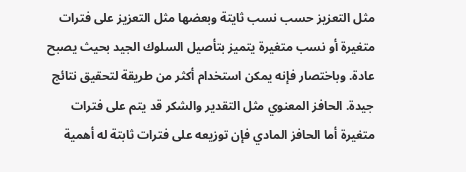مثل التعزيز حسب نسب ثايتة وبعضها مثل التعزيز على فترات متغيرة أو نسب متغيرة يتميز بتأصيل السلوك الجيد بحيث يصبح عادة. وباختصار فإنه يمكن استخدام أكثر من طريقة لتحقيق نتائج جيدة. الحافز المعنوي مثل التقدير والشكر قد يتم على فترات متغيرة أما الحافز المادي فإن توزيعه على فترات ثابتة له أهمية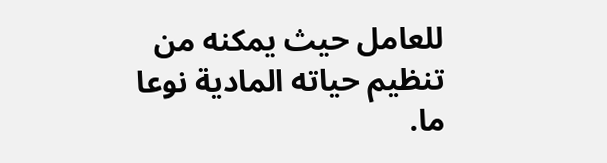للعامل حيث يمكنه من تنظيم حياته المادية نوعا ما.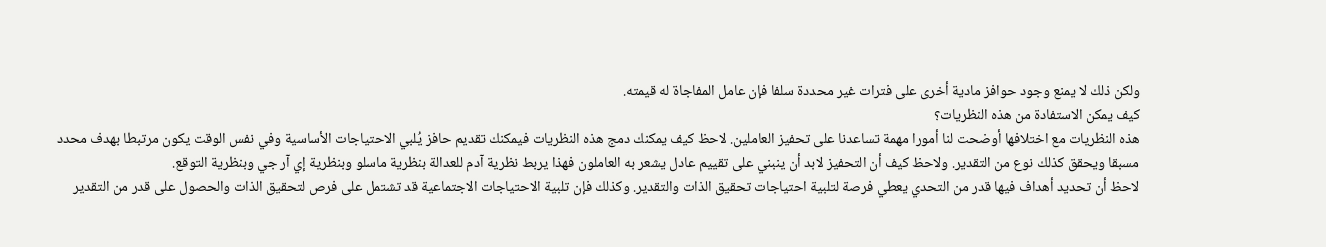ولكن ذلك لا يمنع وجود حوافز مادية أخرى على فترات غير محددة سلفا فإن عامل المفاجاة له قيمته.
كيف يمكن الاستفادة من هذه النظريات؟
هذه النظريات مع اختلافها أوضحت لنا أمورا مهمة تساعدنا على تحفيز العاملين. لاحظ كيف يمكنك دمج هذه النظريات فيمكنك تقديم حافز يُلبي الاحتياجات الأساسية وفي نفس الوقت يكون مرتبطا بهدف محدد مسبقا ويحقق كذلك نوع من التقدير. ولاحظ كيف أن التحفيز لابد أن ينبني على تقييم عادل يشعر به العاملون فهذا يربط نظرية آدم للعدالة بنظرية ماسلو وبنظرية إي آر جي وبنظرية التوقع.
لاحظ أن تحديد أهداف فيها قدر من التحدي يعطي فرصة لتلبية احتياجات تحقيق الذات والتقدير. وكذلك فإن تلبية الاحتياجات الاجتماعية قد تشتمل على فرص لتحقيق الذات والحصول على قدر من التقدير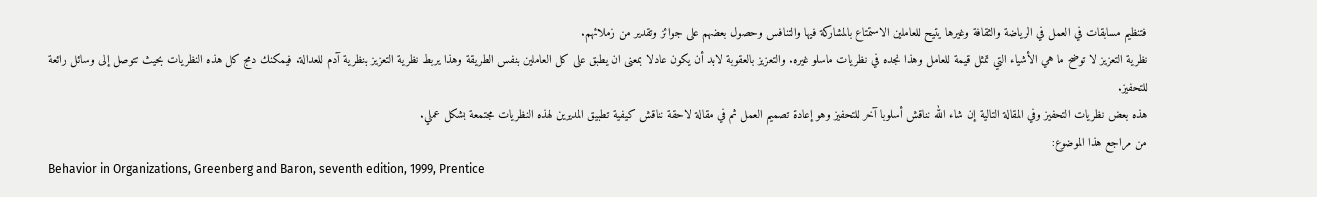فتنظيم مسابقات في العمل في الرياضة والثقافة وغيرها يتيح للعاملين الاستمتاع بالمشاركة فيها والتنافس وحصول بعضهم على جوائز وتقدير من زملائهم.
نظرية التعزيز لا توضح ما هي الأشياء التي تمثل قيمة للعامل وهذا نجده في نظريات ماسلو غيره. والتعزيز بالعقوبة لابد أن يكون عادلا بمعنى ان يطبق على كل العاملين بنفس الطريقة وهذا يربط نظرية التعزيز بنظرية آدم للعدالة. فيمكنك دمج كل هذه النظريات بحيث تتوصل إلى وسائل رائعة للتحفيز.
هذه بعض نظريات التحفيز وفي المقالة التالية إن شاء الله نناقش أسلوبا آخر للتحفيز وهو إعادة تصميم العمل ثم في مقالة لاحقة نناقش كيفية تطبيق المديرين لهذه النظريات مجتمعة بشكل عملي.
من مراجع هذا الموضوع:
Behavior in Organizations, Greenberg and Baron, seventh edition, 1999, Prentice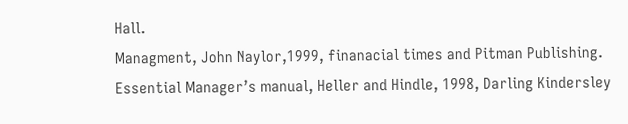Hall.
Managment, John Naylor,1999, finanacial times and Pitman Publishing.
Essential Manager’s manual, Heller and Hindle, 1998, Darling Kindersley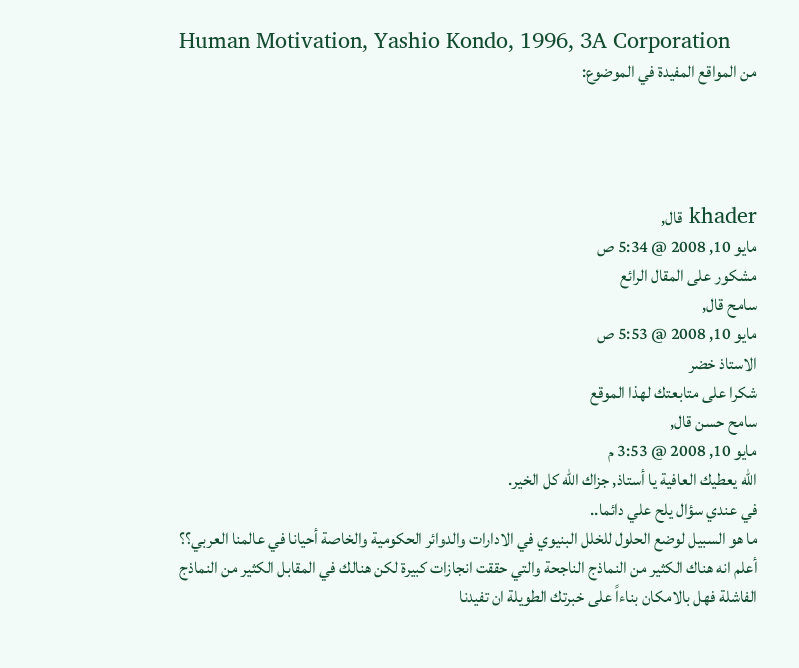Human Motivation, Yashio Kondo, 1996, 3A Corporation
من المواقع المفيدة في الموضوع:




khader قال,
مايو 10, 2008 @ 5:34 ص
مشكور على المقال الرائع
سامح قال,
مايو 10, 2008 @ 5:53 ص
الاستاذ خضر
شكرا على متابعتك لهذا الموقع
سامح حسن قال,
مايو 10, 2008 @ 3:53 م
الله يعطيك العافية يا أستاذ, جزاك الله كل الخير.
في عندي سؤال يلح علي دائما..
ما هو السبيل لوضع الحلول للخلل البنيوي في الادارات والدوائر الحكومية والخاصة أحيانا في عالمنا العربي؟؟
أعلم انه هناك الكثير من النماذج الناجحة والتي حققت انجازات كبيرة لكن هنالك في المقابل الكثير من النماذج الفاشلة فهل بالامكان بناءاً على خبرتك الطويلة ان تفيدنا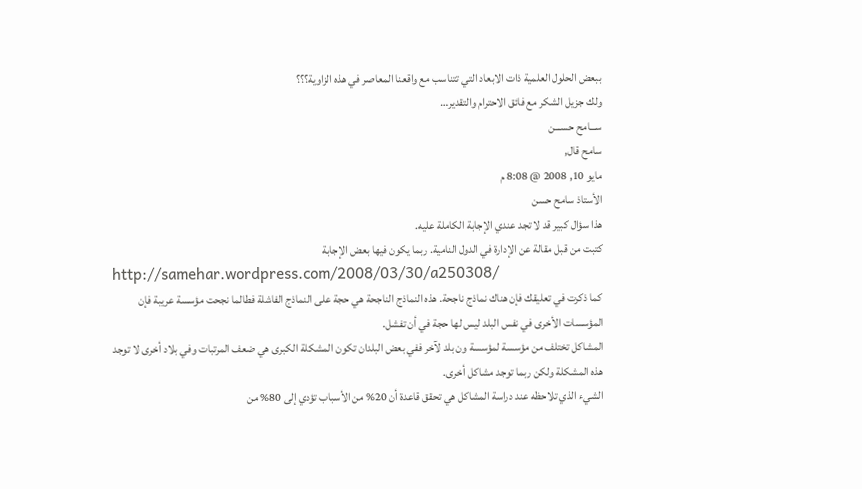ببعض الحلول العلمية ذات الابعاد التي تتناسب مع واقعنا المعاصر في هذه الزاوية؟؟؟
ولك جزيل الشكر مع فائق الاحترام والتقدير…
ســـامح حســـن
سامح قال,
مايو 10, 2008 @ 8:08 م
الأستاذ سامح حسن
هذا سؤال كبير قد لا تجد عندي الإجابة الكاملة عليه.
كتبت من قبل مقالة عن الإدارة في الدول النامية. ربما يكون فيها بعض الإجابة
http://samehar.wordpress.com/2008/03/30/a250308/
كما ذكرت في تعليقك فإن هناك نماذج ناجحة. هذه النماذج الناجحة هي حجة على النماذج الفاشلة فطالما نجحت مؤسسة عريبة فإن المؤسسات الأخرى في نفس البلد ليس لها حجة في أن تفشل.
المشاكل تختلف من مؤسسة لمؤسسة ون بلد لآخر ففي بعض البلدان تكون المشكلة الكبرى هي ضعف المرتبات وفي بلاد أخرى لا توجد هذه المشكلة ولكن ربما توجد مشاكل أخرى.
الشيء الذي تلاحظه عند دراسة المشاكل هي تحقق قاعدة أن 20% من الأسباب تؤدي إلى 80% من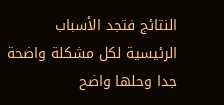النتائج فتجد الأسباب الرئيسية لكل مشكلة واضحة جدا وحلها واضح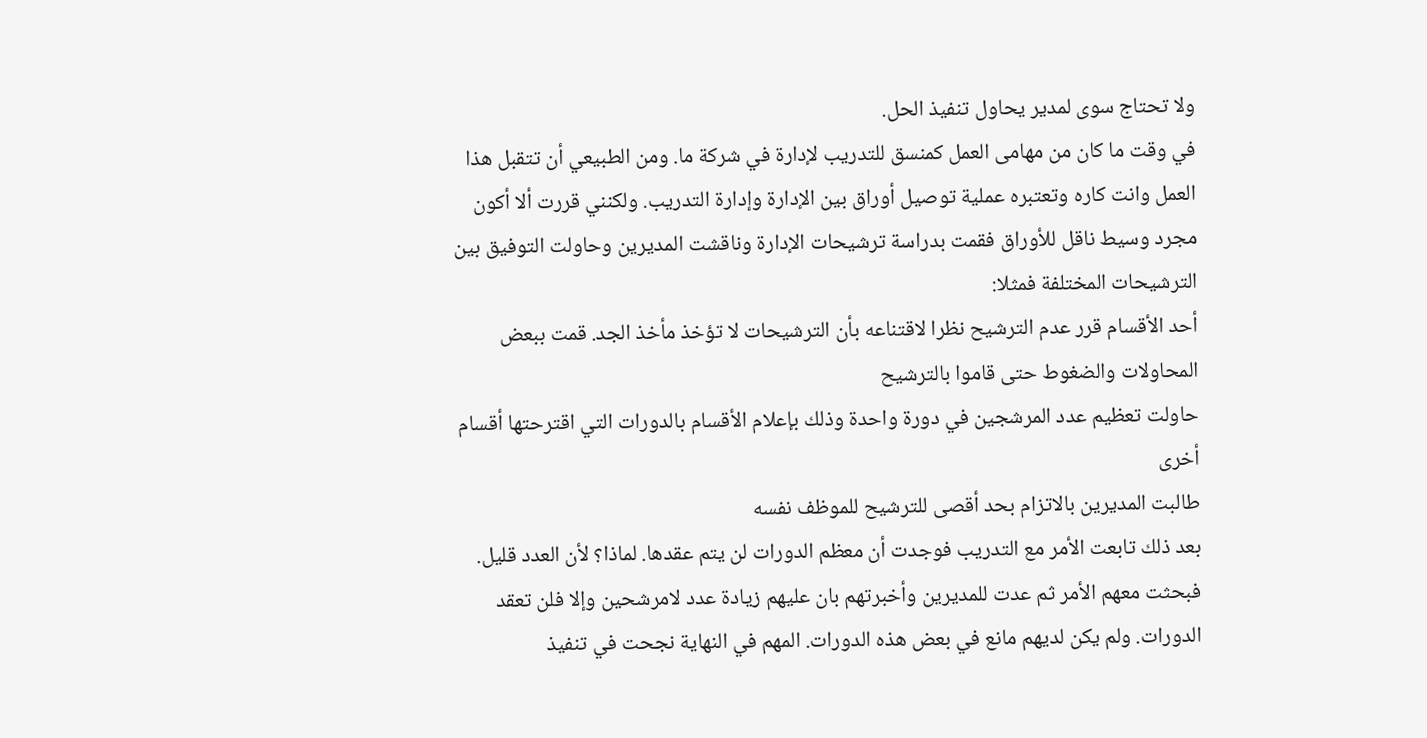ولا تحتاج سوى لمدير يحاول تنفيذ الحل.
في وقت ما كان من مهامى العمل كمنسق للتدريب لإدارة في شركة ما. ومن الطبيعي أن تتقبل هذا العمل وانت كاره وتعتبره عملية توصيل أوراق بين الإدارة وإدارة التدريب. ولكنني قررت ألا أكون مجرد وسيط ناقل للأوراق فقمت بدراسة ترشيحات الإدارة وناقشت المديرين وحاولت التوفيق بين الترشيحات المختلفة فمثلا:
أحد الأقسام قرر عدم الترشيح نظرا لاقتناعه بأن الترشيحات لا تؤخذ مأخذ الجد. قمت ببعض المحاولات والضغوط حتى قاموا بالترشيح
حاولت تعظيم عدد المرشجين في دورة واحدة وذلك بإعلام الأقسام بالدورات التي اقترحتها أقسام أخرى
طالبت المديرين بالاتزام بحد أقصى للترشيح للموظف نفسه
بعد ذلك تابعت الأمر مع التدريب فوجدت أن معظم الدورات لن يتم عقدها. لماذا؟ لأن العدد قليل. فبحثت معهم الأمر ثم عدت للمديرين وأخبرتهم بان عليهم زيادة عدد لامرشحين وإلا فلن تعقد الدورات. ولم يكن لديهم مانع في بعض هذه الدورات. المهم في النهاية نجحت في تنفيذ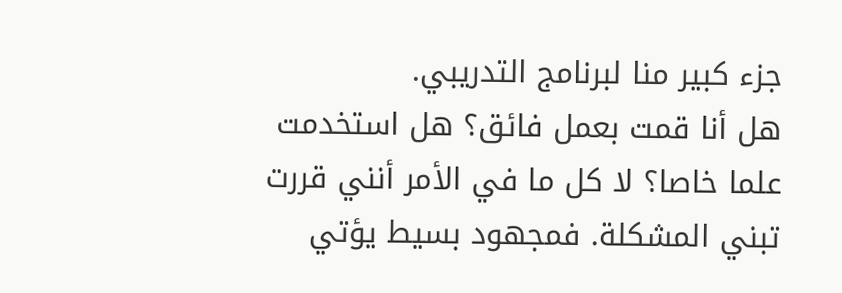جزء كبير منا لبرنامج التدريبي.
هل أنا قمت بعمل فائق؟ هل استخدمت علما خاصا؟ لا كل ما في الأمر أنني قررت تبني المشكلة. فمجهود بسيط يؤتي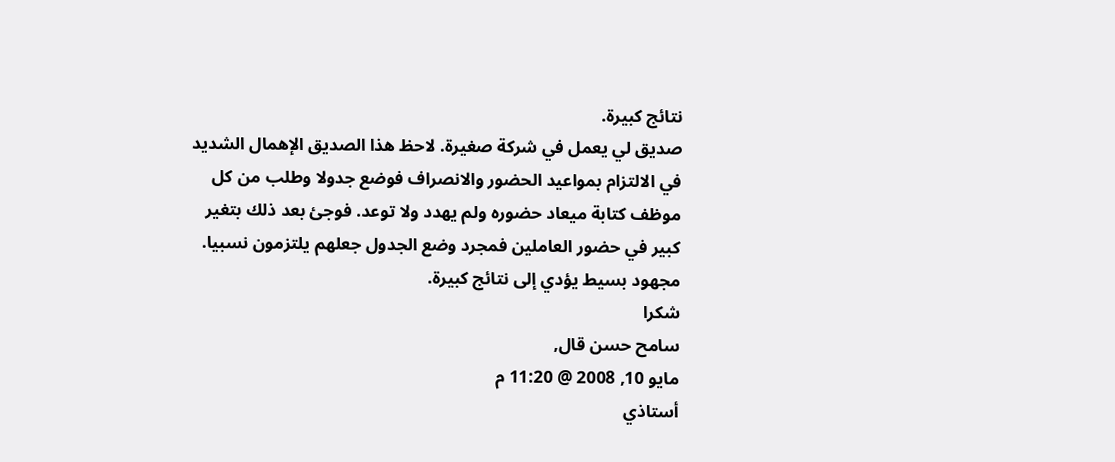نتائج كبيرة.
صديق لي يعمل في شركة صغيرة. لاحظ هذا الصديق الإهمال الشديد في الالتزام بمواعيد الحضور والانصراف فوضع جدولا وطلب من كل موظف كتابة ميعاد حضوره ولم يهدد ولا توعد. فوجئ بعد ذلك بتغير كبير في حضور العاملين فمجرد وضع الجدول جعلهم يلتزمون نسبيا. مجهود بسيط يؤدي إلى نتائج كبيرة.
شكرا
سامح حسن قال,
مايو 10, 2008 @ 11:20 م
أستاذي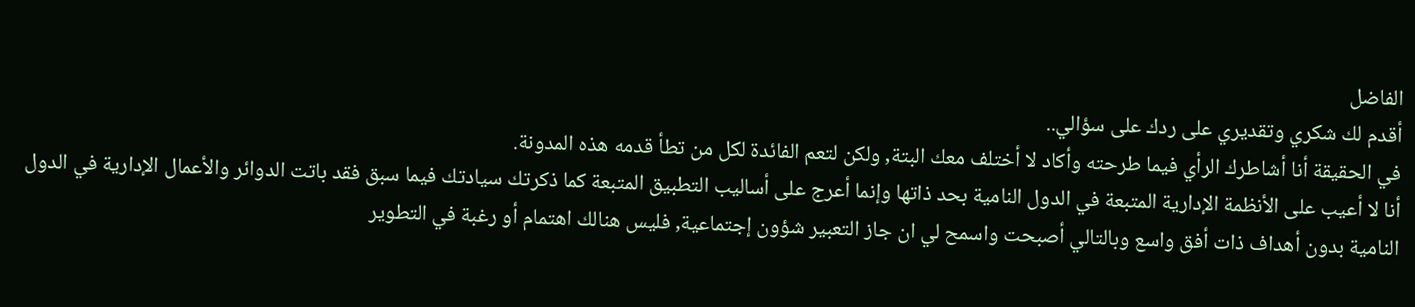الفاضل
أقدم لك شكري وتقديري على ردك على سؤالي..
في الحقيقة أنا أشاطرك الرأي فيما طرحته وأكاد لا أختلف معك البتة, ولكن لتعم الفائدة لكل من تطأ قدمه هذه المدونة.
أنا لا أعيب على الأنظمة الإدارية المتبعة في الدول النامية بحد ذاتها وإنما أعرج على أساليب التطبيق المتبعة كما ذكرتك سيادتك فيما سبق فقد باتت الدوائر والأعمال الإدارية في الدول النامية بدون أهداف ذات أفق واسع وبالتالي أصبحت واسمح لي ان جاز التعبير شؤون إجتماعية, فليس هنالك اهتمام أو رغبة في التطوير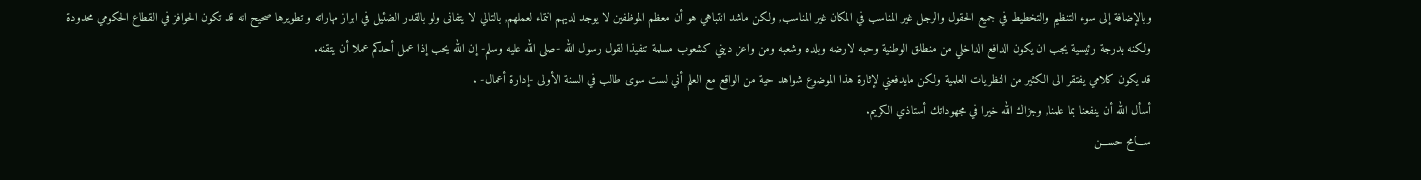وبالإضافة إلى سوء التنظيم والتخطيط في جميع الحقول والرجل غير المناسب في المكان غير المناسب, ولكن ماشد انتباهي هو أن معظم الموظفين لا يوجد لديهم انتماء لعملهم, بالتالي لا يتفانى ولو بالقدر الضئيل في ابراز مهاراته و تطويرها صحيح انه قد تكون الحوافز في القطاع الحكومي محدودة ولكنه بدرجة رئيسية يجب ان يكون الدافع الداخلي من منطلق الوطنية وحبه لارضه وبلده وشعبه ومن واعز ديني كشعوب مسلمة تنفيذا لقول رسول الله -صلى الله عليه وسلم- إن الله يحب إذا عمل أحدكم عملا أن يتقنه.
قد يكون كلامي يفتقر الى الكثير من النظريات العلمية ولكن مايدفعني لإثارة هذا الموضوع شواهد حية من الواقع مع العلم أني لست سوى طالب في السنة الأولى -إدارة أعمال- .
أسأل الله أن ينفعنا بما علمنا, وجزاك الله خيرا في مجهوداتك أستاذي الكريم.
ســـامح حســـن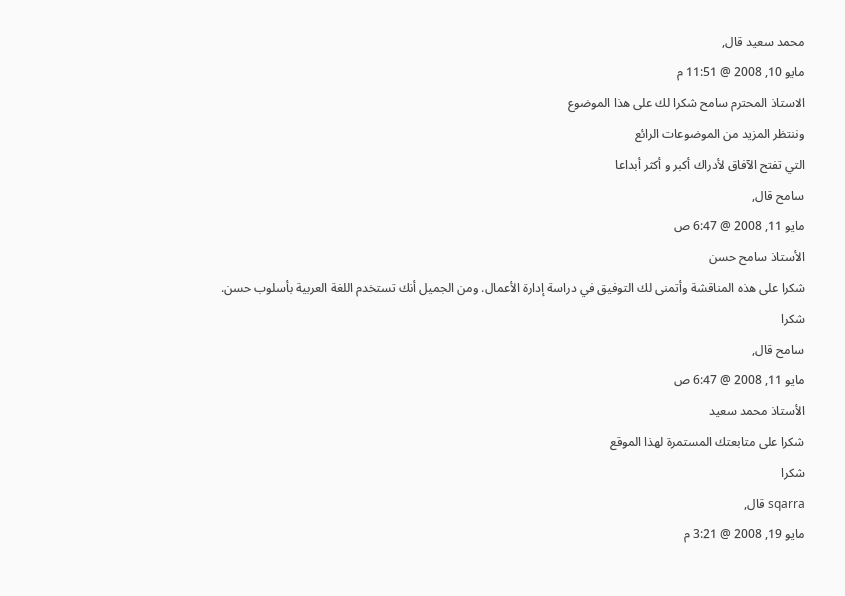محمد سعيد قال,
مايو 10, 2008 @ 11:51 م
الاستاذ المحترم سامح شكرا لك على هذا الموضوع
وننتظر المزيد من الموضوعات الرائع
التي تفتح الآفاق لأدراك أكبر و أكثر أبداعا
سامح قال,
مايو 11, 2008 @ 6:47 ص
الأستاذ سامح حسن
شكرا على هذه المناقشة وأتمنى لك التوفيق في دراسة إدارة الأعمال. ومن الجميل أنك تستخدم اللغة العربية بأسلوب حسن.
شكرا
سامح قال,
مايو 11, 2008 @ 6:47 ص
الأستاذ محمد سعيد
شكرا على متابعتك المستمرة لهذا الموقع
شكرا
sqarra قال,
مايو 19, 2008 @ 3:21 م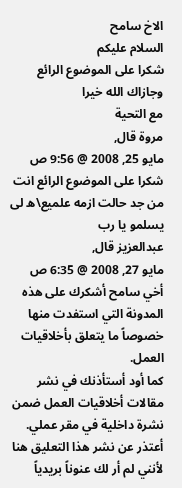الاخ سامح
السلام عليكم
شكرا على الموضوع الرائع وجازاك الله خيرا
مع التحية
مروة قال,
مايو 25, 2008 @ 9:56 ص
شكرا على الموضوع الرائع انت من جد حالت ازمه علميع\ه لى يسلمو يا رب
عبدالعزيز قال,
مايو 27, 2008 @ 6:35 ص
أخي سامح أشكرك على هذه المدونة التي استفدت منها خصوصاً ما يتعلق بأخلاقيات العمل.
كما أود أستأذنك في نشر مقالات أخلاقيات العمل ضمن نشرة داخلية في مقر عملي.
أعتذر عن نشر هذا التعليق هنا لأنني لم أر لك عنوناً بريدياً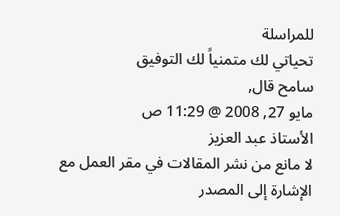للمراسلة
تحياتي لك متمنياً لك التوفيق
سامح قال,
مايو 27, 2008 @ 11:29 ص
الأستاذ عبد العزيز
لا مانع من نشر المقالات في مقر العمل مع الإشارة إلى المصدر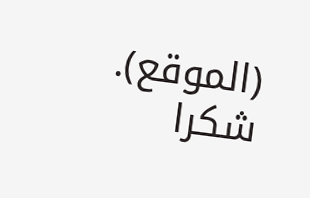(الموقع).
شكرا